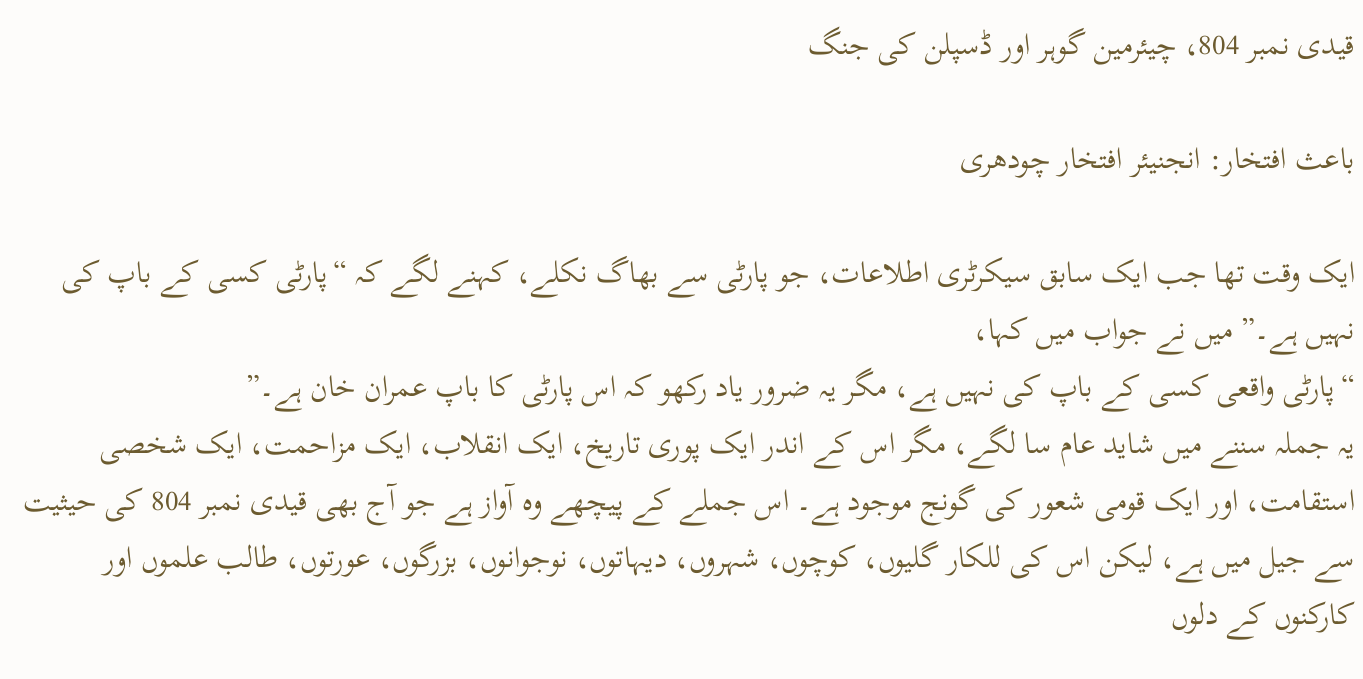قیدی نمبر 804، چیئرمین گوہر اور ڈسپلن کی جنگ

باعث افتخار: انجنیئر افتخار چودھری

ایک وقت تھا جب ایک سابق سیکرٹری اطلاعات، جو پارٹی سے بھاگ نکلے، کہنے لگے کہ “پارٹی کسی کے باپ کی نہیں ہے۔” میں نے جواب میں کہا،
“پارٹی واقعی کسی کے باپ کی نہیں ہے، مگر یہ ضرور یاد رکھو کہ اس پارٹی کا باپ عمران خان ہے۔”
یہ جملہ سننے میں شاید عام سا لگے، مگر اس کے اندر ایک پوری تاریخ، ایک انقلاب، ایک مزاحمت، ایک شخصی استقامت، اور ایک قومی شعور کی گونج موجود ہے۔ اس جملے کے پیچھے وہ آواز ہے جو آج بھی قیدی نمبر 804 کی حیثیت سے جیل میں ہے، لیکن اس کی للکار گلیوں، کوچوں، شہروں، دیہاتوں، نوجوانوں، بزرگوں، عورتوں، طالب علموں اور کارکنوں کے دلوں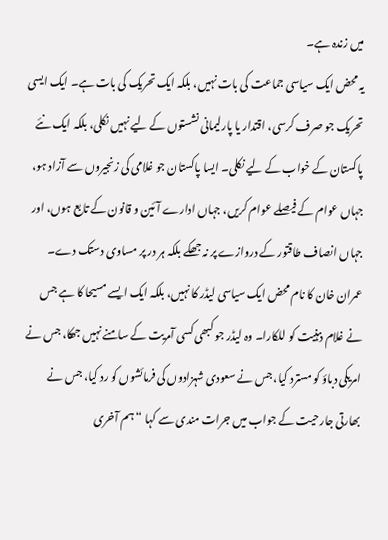میں زندہ ہے۔
یہ محض ایک سیاسی جماعت کی بات نہیں، بلکہ ایک تحریک کی بات ہے۔ ایک ایسی تحریک جو صرف کرسی، اقتدار یا پارلیمانی نشستوں کے لیے نہیں نکلی، بلکہ ایک نئے پاکستان کے خواب کے لیے نکلی۔ ایسا پاکستان جو غلامی کی زنجیروں سے آزاد ہو، جہاں عوام کے فیصلے عوام کریں، جہاں ادارے آئین و قانون کے تابع ہوں، اور جہاں انصاف طاقتور کے دروازے پر نہ جھکے بلکہ ہر در پر مساوی دستک دے۔
عمران خان کا نام محض ایک سیاسی لیڈر کا نہیں، بلکہ ایک ایسے مسیحا کا ہے جس نے غلام ذہنیت کو للکارا۔ وہ لیڈر جو کبھی کسی آمریت کے سامنے نہیں جھکا، جس نے امریکی دباؤ کو مسترد کیا، جس نے سعودی شہزادوں کی فرمائشوں کو رد کیا، جس نے بھارتی جارحیت کے جواب میں جرات مندی سے کہا “ہم آخری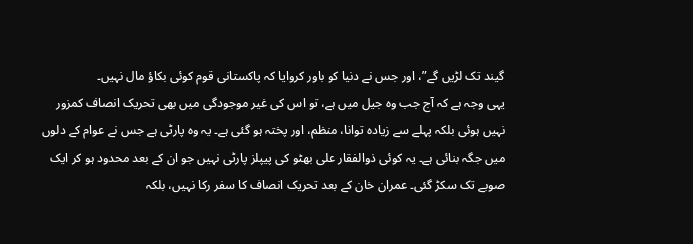گیند تک لڑیں گے”، اور جس نے دنیا کو باور کروایا کہ پاکستانی قوم کوئی بکاؤ مال نہیں۔
یہی وجہ ہے کہ آج جب وہ جیل میں ہے، تو اس کی غیر موجودگی میں بھی تحریک انصاف کمزور نہیں ہوئی بلکہ پہلے سے زیادہ توانا، منظم، اور پختہ ہو گئی ہے۔ یہ وہ پارٹی ہے جس نے عوام کے دلوں میں جگہ بنائی ہے۔ یہ کوئی ذوالفقار علی بھٹو کی پیپلز پارٹی نہیں جو ان کے بعد محدود ہو کر ایک صوبے تک سکڑ گئی۔ عمران خان کے بعد تحریک انصاف کا سفر رکا نہیں، بلکہ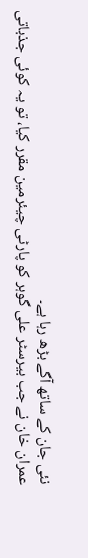نئی جان کے ساتھ آگے بڑھ رہا ہے۔
عمران خان نے جب بیرسٹر علی گوہر کو پارٹی چیئرمین مقرر کیا، تو یہ کوئی جذباتی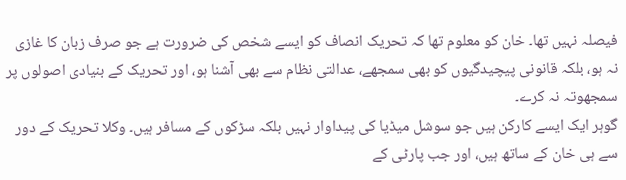فیصلہ نہیں تھا۔ خان کو معلوم تھا کہ تحریک انصاف کو ایسے شخص کی ضرورت ہے جو صرف زبان کا غازی نہ ہو، بلکہ قانونی پیچیدگیوں کو بھی سمجھے، عدالتی نظام سے بھی آشنا ہو، اور تحریک کے بنیادی اصولوں پر سمجھوتہ نہ کرے۔
گوہر ایک ایسے کارکن ہیں جو سوشل میڈیا کی پیداوار نہیں بلکہ سڑکوں کے مسافر ہیں۔ وکلا تحریک کے دور سے ہی خان کے ساتھ ہیں، اور جب پارٹی کے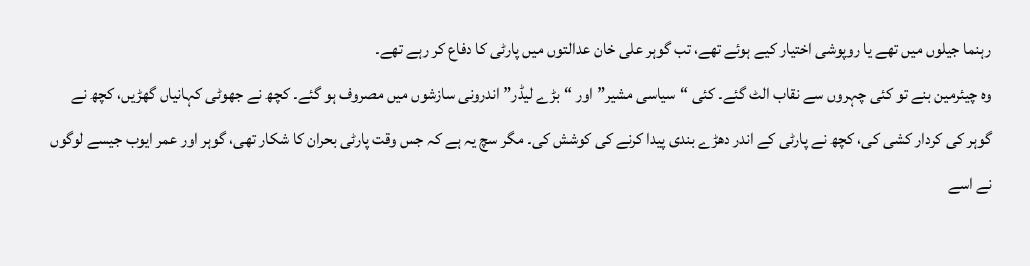رہنما جیلوں میں تھے یا روپوشی اختیار کیے ہوئے تھے، تب گوہر علی خان عدالتوں میں پارٹی کا دفاع کر رہے تھے۔
وہ چیئرمین بنے تو کئی چہروں سے نقاب الٹ گئے۔ کئی “سیاسی مشیر” اور “بڑے لیڈر” اندرونی سازشوں میں مصروف ہو گئے۔ کچھ نے جھوٹی کہانیاں گھڑیں، کچھ نے گوہر کی کردار کشی کی، کچھ نے پارٹی کے اندر دھڑے بندی پیدا کرنے کی کوشش کی۔ مگر سچ یہ ہے کہ جس وقت پارٹی بحران کا شکار تھی، گوہر اور عمر ایوب جیسے لوگوں نے اسے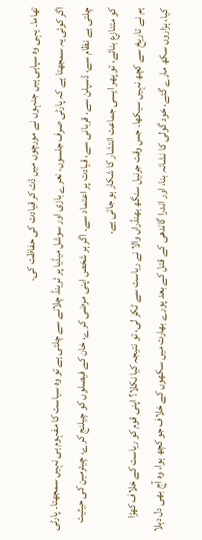تھاما۔ یہی وہ سپاہی ہیں جنہوں نے مورچوں میں ڈٹ کر قیادت کی حفاظت کی۔
اگر کوئی یہ سمجھتا ہے کہ پارٹی صرف جلسوں، نعرے بازی اور سوشل میڈیا پر ٹرینڈ چلانے سے چلتی ہے تو وہ سیاست کا مفہوم ہی نہیں سمجھتا۔ پارٹی چلتی ہے نظام سے، ڈسپلن سے، قربانی سے، قیادت پر اعتماد سے۔ اگر ہر شخص اپنی مرضی کرے، خان کے فیصلوں کو چیلنج کرے، چیئرمین کی حیثیت کو متنازع بنائے، تو پھر ایسی جماعت انتشار کا شکار ہو جاتی ہے۔
ہم نے تاریخ سے کچھ نہیں سیکھا۔ جس وقت جرنیل سنگھ بھنڈراں والا نے ریاست سے ٹکر لی، تو نتیجہ کیا نکلا؟ اپنی قوم کو ریاست کے خلاف کھڑا کیا، ہزاروں سکھ مارے گئے، خود گولی کا نشانہ بنا، اور اندرا گاندھی کے قتل کے بعد پورے بھارت میں سکھوں کے خلاف جو کچھ ہوا، وہ آج بھی دل دہلا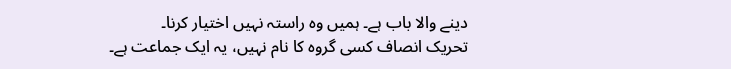دینے والا باب ہے۔ ہمیں وہ راستہ نہیں اختیار کرنا۔
تحریک انصاف کسی گروہ کا نام نہیں، یہ ایک جماعت ہے۔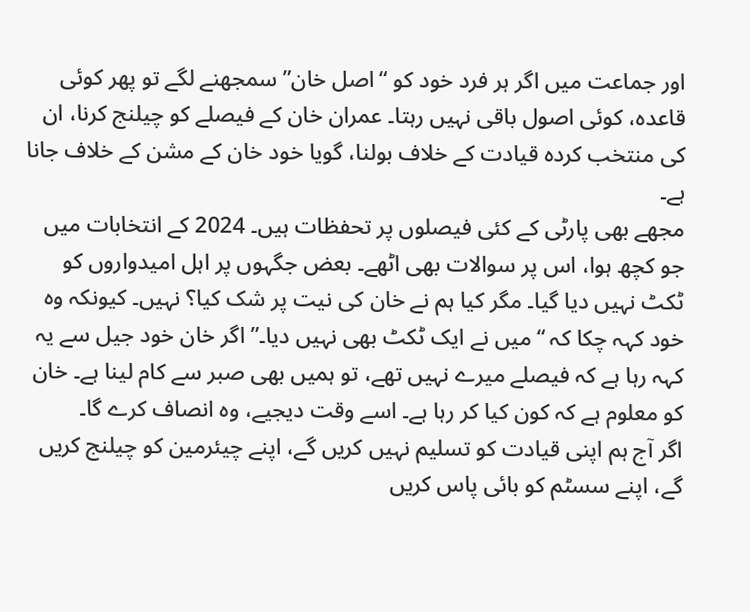اور جماعت میں اگر ہر فرد خود کو “اصل خان” سمجھنے لگے تو پھر کوئی قاعدہ، کوئی اصول باقی نہیں رہتا۔ عمران خان کے فیصلے کو چیلنج کرنا، ان کی منتخب کردہ قیادت کے خلاف بولنا، گویا خود خان کے مشن کے خلاف جانا ہے۔
مجھے بھی پارٹی کے کئی فیصلوں پر تحفظات ہیں۔ 2024 کے انتخابات میں جو کچھ ہوا، اس پر سوالات بھی اٹھے۔ بعض جگہوں پر اہل امیدواروں کو ٹکٹ نہیں دیا گیا۔ مگر کیا ہم نے خان کی نیت پر شک کیا؟ نہیں۔ کیونکہ وہ خود کہہ چکا کہ “میں نے ایک ٹکٹ بھی نہیں دیا۔” اگر خان خود جیل سے یہ کہہ رہا ہے کہ فیصلے میرے نہیں تھے، تو ہمیں بھی صبر سے کام لینا ہے۔ خان کو معلوم ہے کہ کون کیا کر رہا ہے۔ اسے وقت دیجیے، وہ انصاف کرے گا۔
اگر آج ہم اپنی قیادت کو تسلیم نہیں کریں گے، اپنے چیئرمین کو چیلنج کریں گے، اپنے سسٹم کو بائی پاس کریں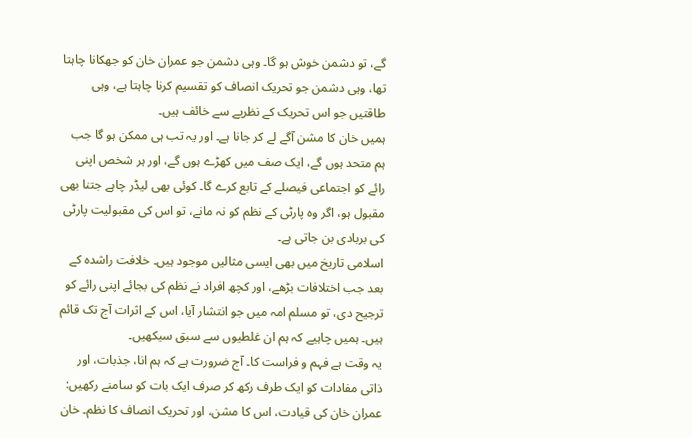گے، تو دشمن خوش ہو گا۔ وہی دشمن جو عمران خان کو جھکانا چاہتا تھا، وہی دشمن جو تحریک انصاف کو تقسیم کرنا چاہتا ہے، وہی طاقتیں جو اس تحریک کے نظریے سے خائف ہیں۔
ہمیں خان کا مشن آگے لے کر جانا ہے۔ اور یہ تب ہی ممکن ہو گا جب ہم متحد ہوں گے، ایک صف میں کھڑے ہوں گے، اور ہر شخص اپنی رائے کو اجتماعی فیصلے کے تابع کرے گا۔ کوئی بھی لیڈر چاہے جتنا بھی مقبول ہو، اگر وہ پارٹی کے نظم کو نہ مانے، تو اس کی مقبولیت پارٹی کی بربادی بن جاتی ہے۔
اسلامی تاریخ میں بھی ایسی مثالیں موجود ہیں۔ خلافت راشدہ کے بعد جب اختلافات بڑھے، اور کچھ افراد نے نظم کی بجائے اپنی رائے کو ترجیح دی، تو مسلم امہ میں جو انتشار آیا، اس کے اثرات آج تک قائم ہیں۔ ہمیں چاہیے کہ ہم ان غلطیوں سے سبق سیکھیں۔
یہ وقت ہے فہم و فراست کا۔ آج ضرورت ہے کہ ہم انا، جذبات، اور ذاتی مفادات کو ایک طرف رکھ کر صرف ایک بات کو سامنے رکھیں: عمران خان کی قیادت، اس کا مشن، اور تحریک انصاف کا نظم۔ خان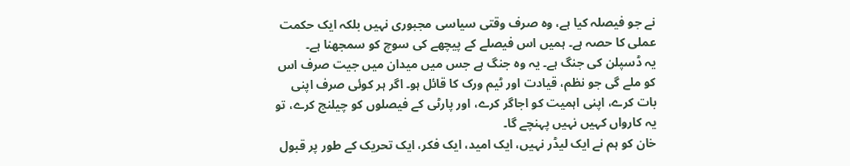نے جو فیصلہ کیا ہے، وہ صرف وقتی سیاسی مجبوری نہیں بلکہ ایک حکمت عملی کا حصہ ہے۔ ہمیں اس فیصلے کے پیچھے کی سوچ کو سمجھنا ہے۔
یہ ڈسپلن کی جنگ ہے۔ یہ وہ جنگ ہے جس میں میدان میں جیت صرف اس کو ملے گی جو نظم، قیادت اور ٹیم ورک کا قائل ہو۔ اگر ہر کوئی صرف اپنی بات کرے، اپنی اہمیت کو اجاگر کرے، اور پارٹی کے فیصلوں کو چیلنج کرے، تو یہ کارواں کہیں نہیں پہنچے گا۔
خان کو ہم نے ایک لیڈر نہیں، ایک امید، ایک فکر، ایک تحریک کے طور پر قبول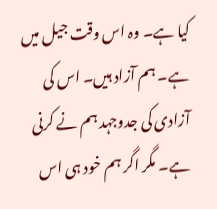کیا ہے۔ وہ اس وقت جیل میں ہے۔ ہم آزاد ہیں۔ اس کی آزادی کی جدوجہد ہم نے کرنی ہے۔ مگر اگر ہم خود ہی اس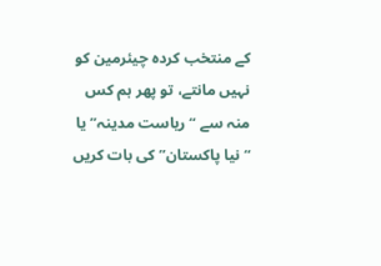کے منتخب کردہ چیئرمین کو نہیں مانتے، تو پھر ہم کس منہ سے “ریاست مدینہ” یا “نیا پاکستان” کی بات کریں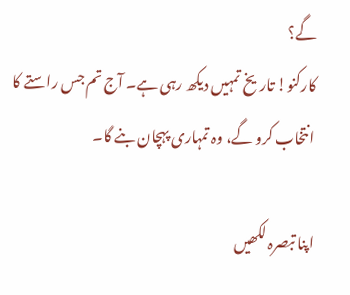گے؟
کارکنو! تاریخ تمہیں دیکھ رہی ہے۔ آج تم جس راستے کا انتخاب کرو گے، وہ تمہاری پہچان بنے گا۔

اپنا تبصرہ لکھیں